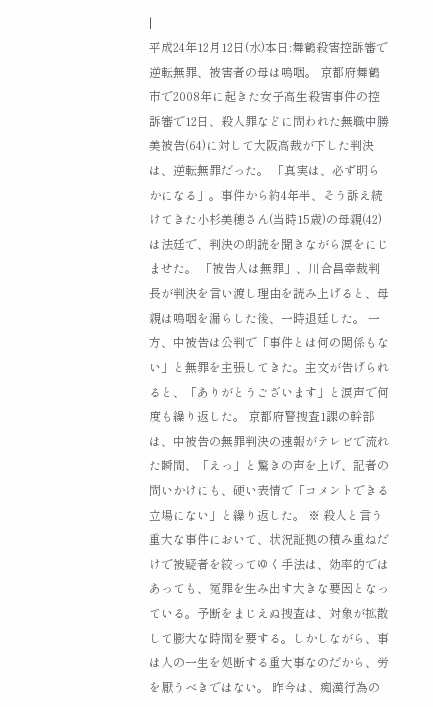|
平成24年12月12日(水)本日:舞鶴殺害控訴審で逆転無罪、被害者の母は嗚咽。 京都府舞鶴市で2008年に起きた女子高生殺害事件の控訴審で12日、殺人罪などに問われた無職中勝美被告(64)に対して大阪高裁が下した判決は、逆転無罪だった。 「真実は、必ず明らかになる」。事件から約4年半、そう訴え続けてきた小杉美穂さん(当時15歳)の母親(42)は法廷で、判決の朗読を聞きながら涙をにじませた。 「被告人は無罪」、川合昌幸裁判長が判決を言い渡し理由を読み上げると、母親は嗚咽を漏らした後、一時退廷した。 一方、中被告は公判で「事件とは何の関係もない」と無罪を主張してきた。主文が告げられると、「ありがとうございます」と涙声で何度も繰り返した。 京都府警捜査1課の幹部は、中被告の無罪判決の速報がテレビで流れた瞬間、「えっ」と驚きの声を上げ、記者の問いかけにも、硬い表情で「コメントできる立場にない」と繰り返した。 ※ 殺人と言う重大な事件において、状況証拠の積み重ねだけで被疑者を絞ってゆく手法は、効率的ではあっても、冤罪を生み出す大きな要因となっている。予断をまじえぬ捜査は、対象が拡散して膨大な時間を要する。しかしながら、事は人の一生を処断する重大事なのだから、労を厭うべきではない。 昨今は、痴漢行為の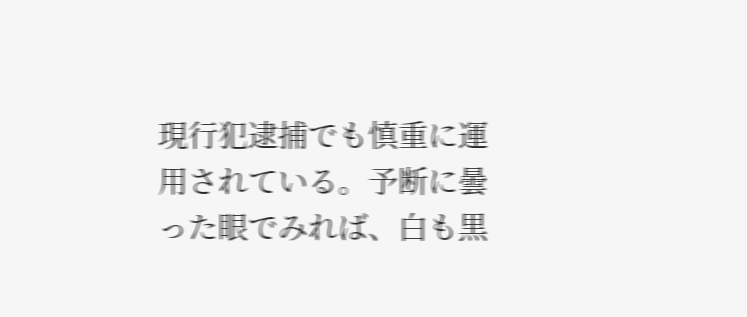現行犯逮捕でも慎重に運用されている。予断に曇った眼でみれば、白も黒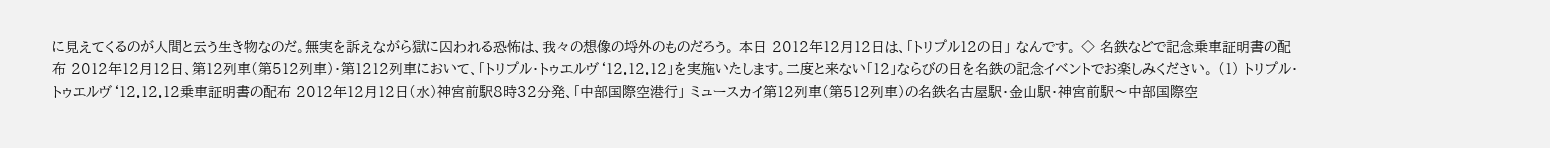に見えてくるのが人間と云う生き物なのだ。無実を訴えながら獄に囚われる恐怖は、我々の想像の埒外のものだろう。 本日 2012年12月12日は、「トリプル12の日」 なんです。 ◇ 名鉄などで記念乗車証明書の配布 2012年12月12日、第12列車(第512列車)・第1212列車において、「トリプル・トゥエルヴ‘12.12.12」を実施いたします。二度と来ない「12」ならびの日を名鉄の記念イベントでお楽しみください。 (1) トリプル・トゥエルヴ‘12.12.12乗車証明書の配布 2012年12月12日(水)神宮前駅8時32分発、「中部国際空港行」 ミュースカイ第12列車(第512列車)の名鉄名古屋駅・金山駅・神宮前駅〜中部国際空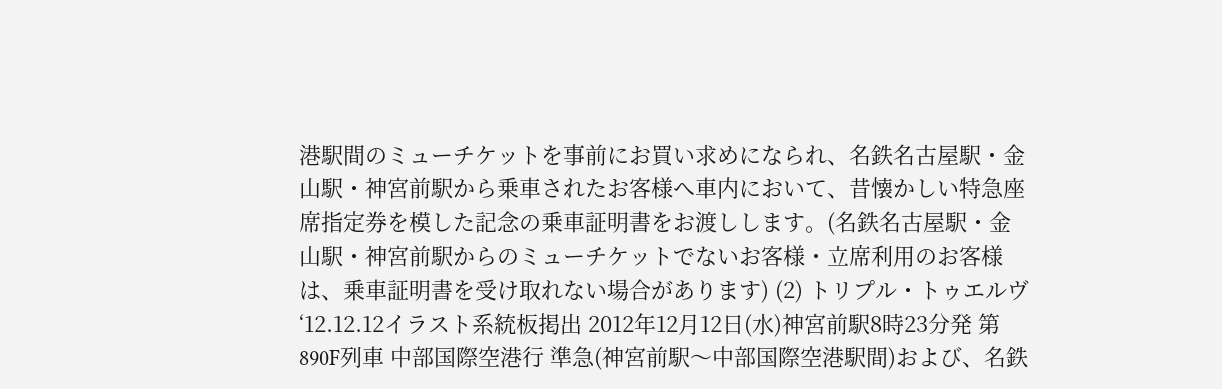港駅間のミューチケットを事前にお買い求めになられ、名鉄名古屋駅・金山駅・神宮前駅から乗車されたお客様へ車内において、昔懐かしい特急座席指定券を模した記念の乗車証明書をお渡しします。(名鉄名古屋駅・金山駅・神宮前駅からのミューチケットでないお客様・立席利用のお客様は、乗車証明書を受け取れない場合があります) (2) トリプル・トゥエルヴ‘12.12.12イラスト系統板掲出 2012年12月12日(水)神宮前駅8時23分発 第890F列車 中部国際空港行 準急(神宮前駅〜中部国際空港駅間)および、名鉄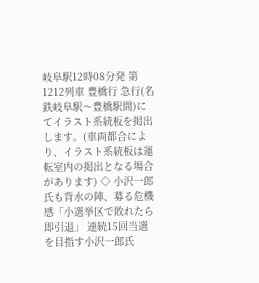岐阜駅12時08分発 第1212列車 豊橋行 急行(名鉄岐阜駅〜豊橋駅間)にてイラスト系統板を掲出します。(車両都合により、イラスト系統板は運転室内の掲出となる場合があります) ◇ 小沢一郎氏も背水の陣、募る危機感「小選挙区で敗れたら即引退」 連続15回当選を目指す小沢一郎氏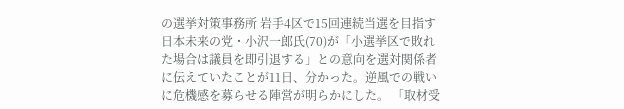の選挙対策事務所 岩手4区で15回連続当選を目指す日本未来の党・小沢一郎氏(70)が「小選挙区で敗れた場合は議員を即引退する」との意向を選対関係者に伝えていたことが11日、分かった。逆風での戦いに危機感を募らせる陣営が明らかにした。 「取材受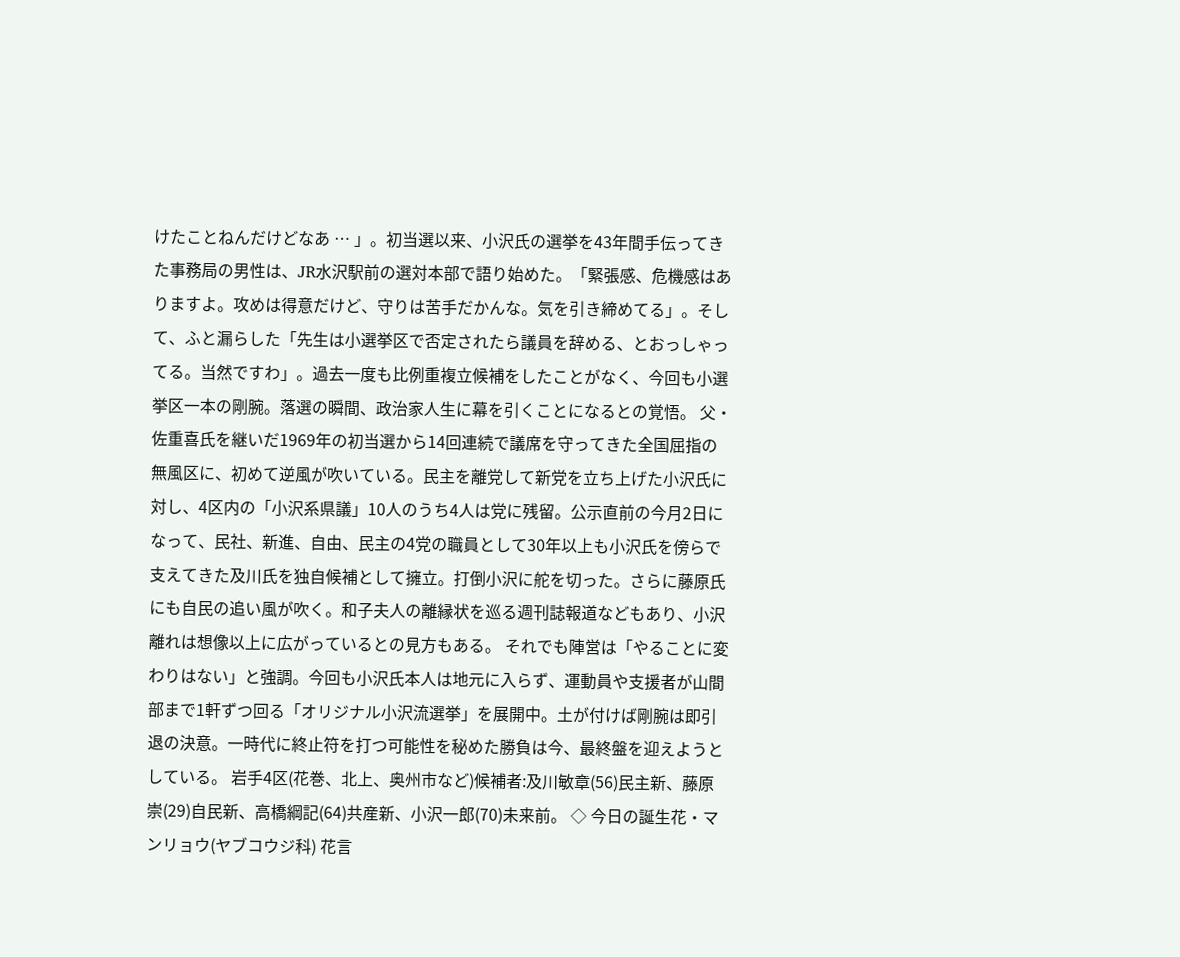けたことねんだけどなあ … 」。初当選以来、小沢氏の選挙を43年間手伝ってきた事務局の男性は、JR水沢駅前の選対本部で語り始めた。「緊張感、危機感はありますよ。攻めは得意だけど、守りは苦手だかんな。気を引き締めてる」。そして、ふと漏らした「先生は小選挙区で否定されたら議員を辞める、とおっしゃってる。当然ですわ」。過去一度も比例重複立候補をしたことがなく、今回も小選挙区一本の剛腕。落選の瞬間、政治家人生に幕を引くことになるとの覚悟。 父・佐重喜氏を継いだ1969年の初当選から14回連続で議席を守ってきた全国屈指の無風区に、初めて逆風が吹いている。民主を離党して新党を立ち上げた小沢氏に対し、4区内の「小沢系県議」10人のうち4人は党に残留。公示直前の今月2日になって、民社、新進、自由、民主の4党の職員として30年以上も小沢氏を傍らで支えてきた及川氏を独自候補として擁立。打倒小沢に舵を切った。さらに藤原氏にも自民の追い風が吹く。和子夫人の離縁状を巡る週刊誌報道などもあり、小沢離れは想像以上に広がっているとの見方もある。 それでも陣営は「やることに変わりはない」と強調。今回も小沢氏本人は地元に入らず、運動員や支援者が山間部まで1軒ずつ回る「オリジナル小沢流選挙」を展開中。土が付けば剛腕は即引退の決意。一時代に終止符を打つ可能性を秘めた勝負は今、最終盤を迎えようとしている。 岩手4区(花巻、北上、奥州市など)候補者:及川敏章(56)民主新、藤原 崇(29)自民新、高橋綱記(64)共産新、小沢一郎(70)未来前。 ◇ 今日の誕生花・マンリョウ(ヤブコウジ科) 花言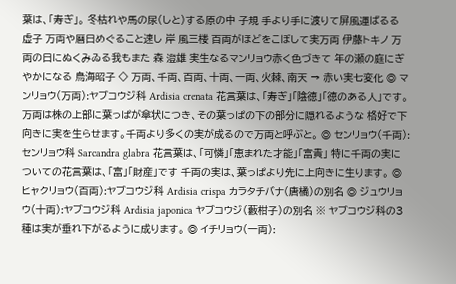葉は、「寿ぎ」。 冬枯れや馬の尿(しと)する原の中 子規 手より手に渡りて屏風運ばるる 虚子 万両や暦日めぐること速し 岸 風三楼 百両がほどをこぼして実万両 伊藤トキノ 万両の日にぬくみゐる我もまた 森 澄雄 実生なるマンリョウ赤く色づきて 年の瀬の庭にぎやかになる 鳥海昭子 ◇ 万両、千両、百両、十両、一両、火棘、南天 → 赤い実七変化 ◎ マンリョウ(万両):ヤブコウジ科 Ardisia crenata 花言葉は、「寿ぎ」「陰徳」「徳のある人」です。 万両は株の上部に葉っぱが傘状につき、その葉っぱの下の部分に隠れるような 格好で下向きに実を生らせます。千両より多くの実が成るので万両と呼ぶと。 ◎ センリョウ(千両):センリョウ科 Sarcandra glabra 花言葉は、「可憐」「恵まれた才能」「富貴」 特に千両の実についての花言葉は、「富」「財産」です 千両の実は、葉っぱより先に上向きに生ります。 ◎ ヒャクリョウ(百両):ヤブコウジ科 Ardisia crispa カラタチバナ(唐橘)の別名 ◎ ジュウリョウ(十両):ヤブコウジ科 Ardisia japonica ヤブコウジ(藪柑子)の別名 ※ ヤブコウジ科の3種は実が垂れ下がるように成ります。 ◎ イチリョウ(一両):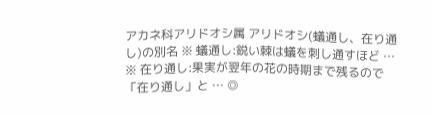アカネ科アリドオシ属 アリドオシ(蟻通し、在り通し)の別名 ※ 蟻通し:鋭い棘は蟻を刺し通すほど … ※ 在り通し:果実が翌年の花の時期まで残るので「在り通し」と … ◎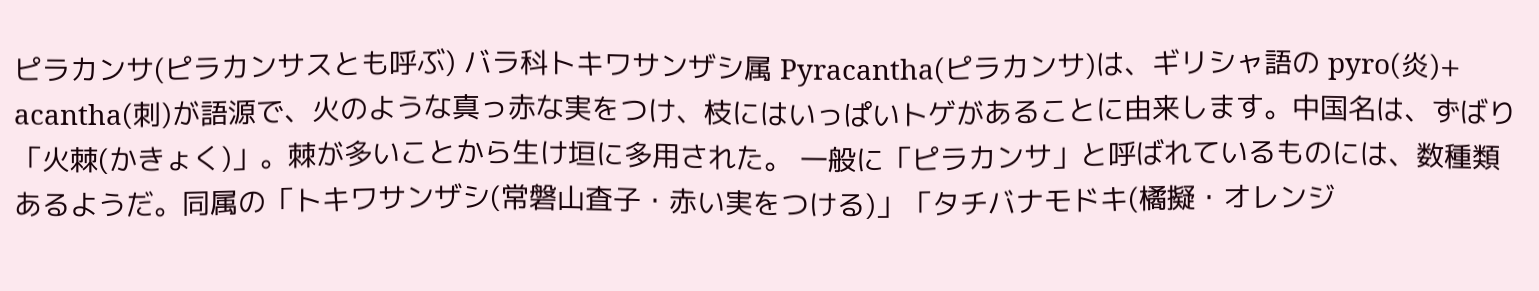ピラカンサ(ピラカンサスとも呼ぶ) バラ科トキワサンザシ属 Pyracantha(ピラカンサ)は、ギリシャ語の pyro(炎)+ acantha(刺)が語源で、火のような真っ赤な実をつけ、枝にはいっぱいトゲがあることに由来します。中国名は、ずばり「火棘(かきょく)」。棘が多いことから生け垣に多用された。 一般に「ピラカンサ」と呼ばれているものには、数種類あるようだ。同属の「トキワサンザシ(常磐山査子・赤い実をつける)」「タチバナモドキ(橘擬・オレンジ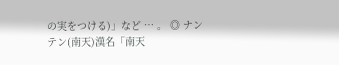の実をつける)」など … 。 ◎ ナンテン(南天)漢名「南天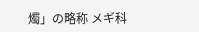燭」の略称 メギ科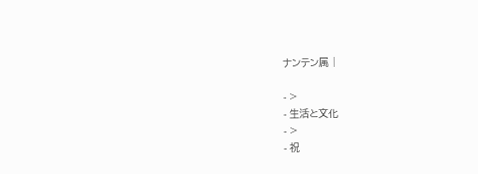ナンテン属 |

- >
- 生活と文化
- >
- 祝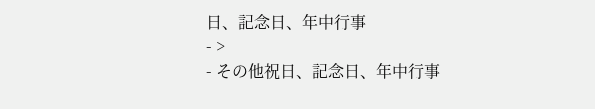日、記念日、年中行事
- >
- その他祝日、記念日、年中行事